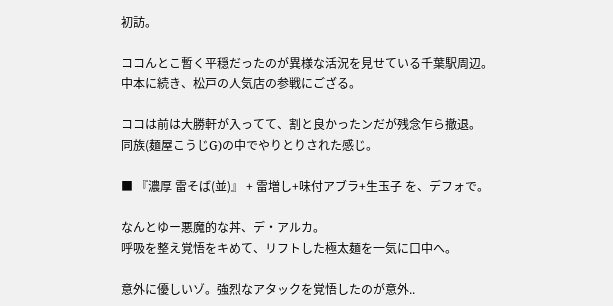初訪。

ココんとこ暫く平穏だったのが異様な活況を見せている千葉駅周辺。
中本に続き、松戸の人気店の参戦にござる。

ココは前は大勝軒が入ってて、割と良かったンだが残念乍ら撤退。
同族(麺屋こうじG)の中でやりとりされた感じ。

■ 『濃厚 雷そば(並)』 + 雷増し+味付アブラ+生玉子 を、デフォで。

なんとゆー悪魔的な丼、デ・アルカ。
呼吸を整え覚悟をキめて、リフトした極太麺を一気に口中へ。

意外に優しいゾ。強烈なアタックを覚悟したのが意外..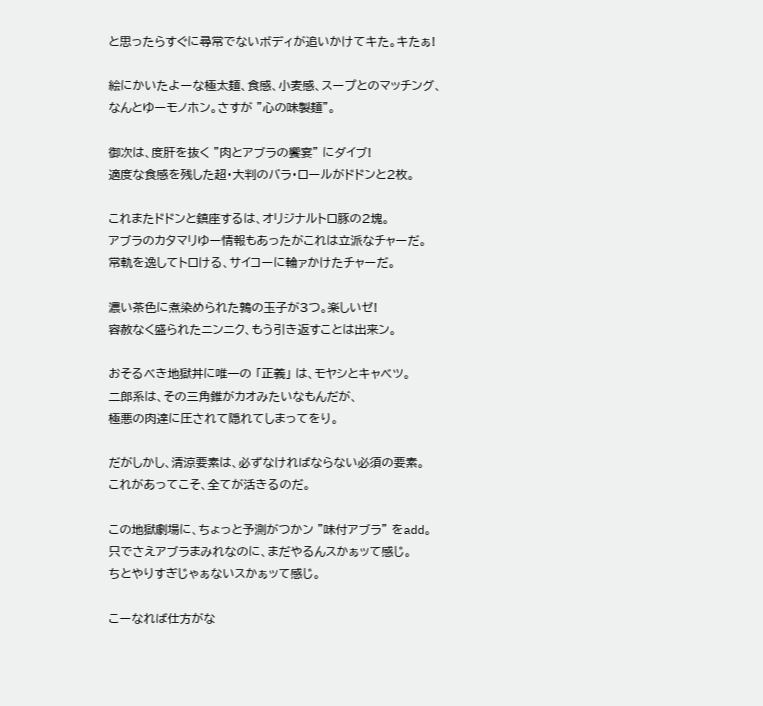と思ったらすぐに尋常でないボディが追いかけてキた。キたぁ!

絵にかいたよーな極太麺、食感、小麦感、スープとのマッチング、
なんとゆーモノホン。さすが "心の味製麺"。

御次は、度肝を抜く "肉とアブラの饗宴" にダイブ!
適度な食感を残した超・大判のバラ・ロールがドドンと2枚。

これまたドドンと鎮座するは、オリジナルトロ豚の2塊。
アブラのカタマリゆー情報もあったがこれは立派なチャーだ。
常軌を逸してトロける、サイコーに輪ァかけたチャーだ。

濃い茶色に煮染められた鶉の玉子が3つ。楽しいゼ!
容赦なく盛られたニンニク、もう引き返すことは出来ン。

おそるべき地獄丼に唯一の 「正義」 は、モヤシとキャベツ。
二郎系は、その三角錐がカオみたいなもんだが、
極悪の肉達に圧されて隠れてしまってをり。

だがしかし、清涼要素は、必ずなければならない必須の要素。
これがあってこそ、全てが活きるのだ。

この地獄劇場に、ちょっと予測がつかン "味付アブラ" をadd。
只でさえアブラまみれなのに、まだやるんスかぁッて感じ。
ちとやりすぎじゃぁないスかぁッて感じ。

こーなれば仕方がな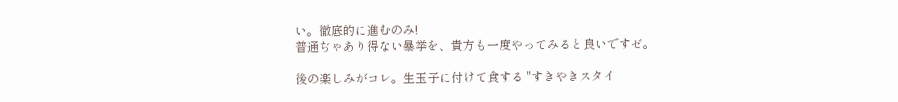い。徹底的に進むのみ!
普通ぢゃあり得ない暴挙を、貴方も一度やってみると良いですゼ。

後の楽しみがコレ。生玉子に付けて食する "すきやきスタイ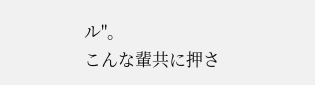ル"。
こんな輩共に押さ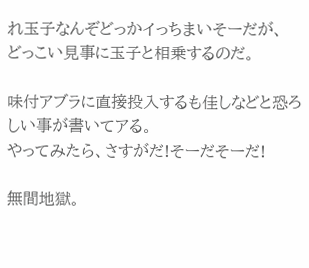れ玉子なんぞどっかイっちまいそーだが、
どっこい見事に玉子と相乗するのだ。

味付アブラに直接投入するも佳しなどと恐ろしい事が書いてアる。
やってみたら、さすがだ!そーだそーだ!

無間地獄。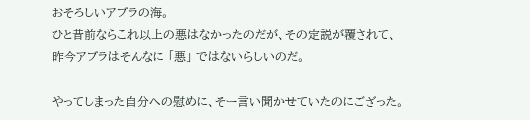おそろしいアブラの海。
ひと昔前ならこれ以上の悪はなかったのだが、その定説が覆されて、
昨今アブラはそんなに 「悪」 ではないらしいのだ。

やってしまった自分への慰めに、そー言い聞かせていたのにござった。